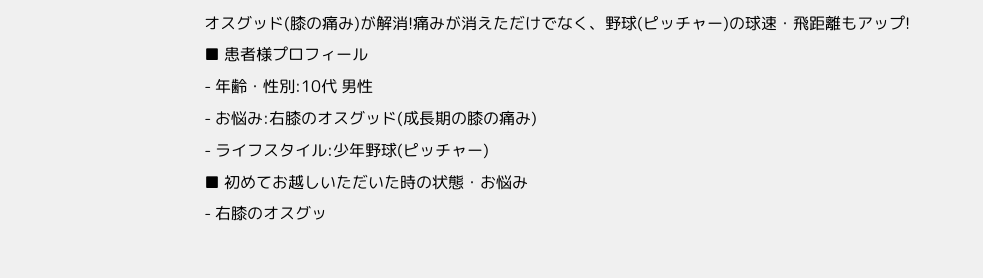オスグッド(膝の痛み)が解消!痛みが消えただけでなく、野球(ピッチャー)の球速・飛距離もアップ!
■ 患者様プロフィール
- 年齢・性別:10代 男性
- お悩み:右膝のオスグッド(成長期の膝の痛み)
- ライフスタイル:少年野球(ピッチャー)
■ 初めてお越しいただいた時の状態・お悩み
- 右膝のオスグッ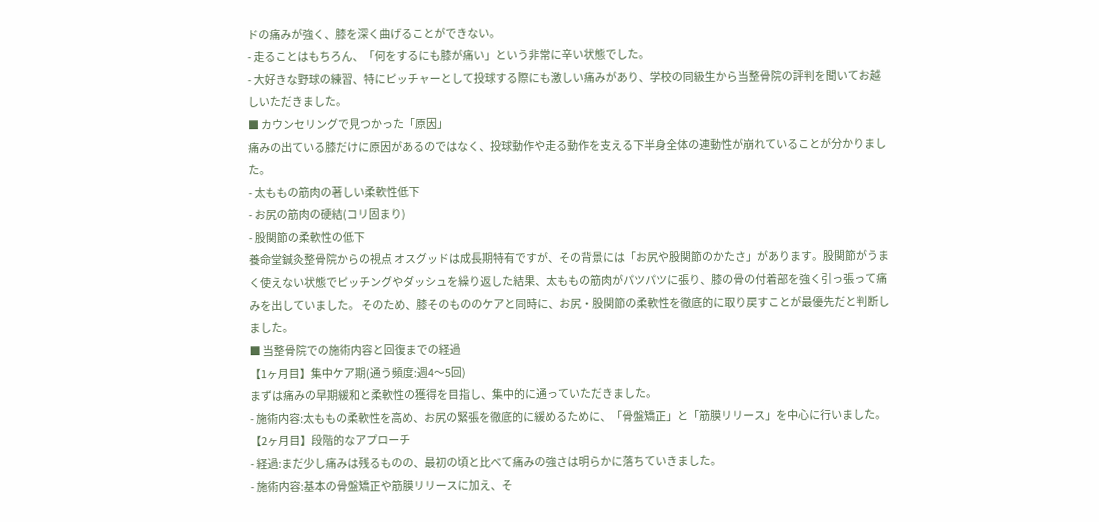ドの痛みが強く、膝を深く曲げることができない。
- 走ることはもちろん、「何をするにも膝が痛い」という非常に辛い状態でした。
- 大好きな野球の練習、特にピッチャーとして投球する際にも激しい痛みがあり、学校の同級生から当整骨院の評判を聞いてお越しいただきました。
■ カウンセリングで見つかった「原因」
痛みの出ている膝だけに原因があるのではなく、投球動作や走る動作を支える下半身全体の連動性が崩れていることが分かりました。
- 太ももの筋肉の著しい柔軟性低下
- お尻の筋肉の硬結(コリ固まり)
- 股関節の柔軟性の低下
養命堂鍼灸整骨院からの視点 オスグッドは成長期特有ですが、その背景には「お尻や股関節のかたさ」があります。股関節がうまく使えない状態でピッチングやダッシュを繰り返した結果、太ももの筋肉がパツパツに張り、膝の骨の付着部を強く引っ張って痛みを出していました。 そのため、膝そのもののケアと同時に、お尻・股関節の柔軟性を徹底的に取り戻すことが最優先だと判断しました。
■ 当整骨院での施術内容と回復までの経過
【1ヶ月目】集中ケア期(通う頻度:週4〜5回)
まずは痛みの早期緩和と柔軟性の獲得を目指し、集中的に通っていただきました。
- 施術内容:太ももの柔軟性を高め、お尻の緊張を徹底的に緩めるために、「骨盤矯正」と「筋膜リリース」を中心に行いました。
【2ヶ月目】段階的なアプローチ
- 経過:まだ少し痛みは残るものの、最初の頃と比べて痛みの強さは明らかに落ちていきました。
- 施術内容:基本の骨盤矯正や筋膜リリースに加え、そ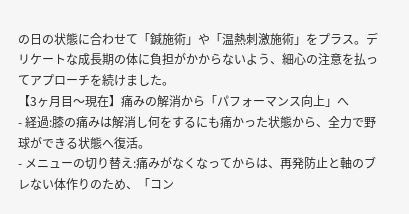の日の状態に合わせて「鍼施術」や「温熱刺激施術」をプラス。デリケートな成長期の体に負担がかからないよう、細心の注意を払ってアプローチを続けました。
【3ヶ月目〜現在】痛みの解消から「パフォーマンス向上」へ
- 経過:膝の痛みは解消し何をするにも痛かった状態から、全力で野球ができる状態へ復活。
- メニューの切り替え:痛みがなくなってからは、再発防止と軸のブレない体作りのため、「コン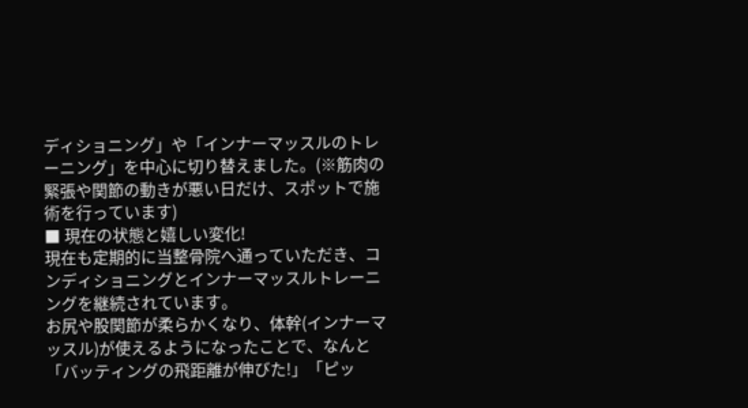ディショニング」や「インナーマッスルのトレーニング」を中心に切り替えました。(※筋肉の緊張や関節の動きが悪い日だけ、スポットで施術を行っています)
■ 現在の状態と嬉しい変化!
現在も定期的に当整骨院へ通っていただき、コンディショニングとインナーマッスルトレーニングを継続されています。
お尻や股関節が柔らかくなり、体幹(インナーマッスル)が使えるようになったことで、なんと「バッティングの飛距離が伸びた!」「ピッ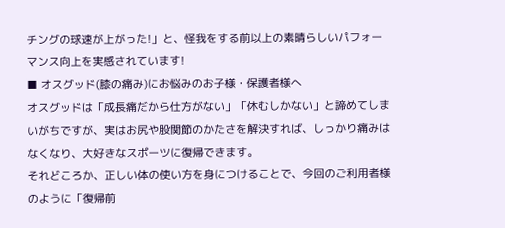チングの球速が上がった!」と、怪我をする前以上の素晴らしいパフォーマンス向上を実感されています!
■ オスグッド(膝の痛み)にお悩みのお子様・保護者様へ
オスグッドは「成長痛だから仕方がない」「休むしかない」と諦めてしまいがちですが、実はお尻や股関節のかたさを解決すれば、しっかり痛みはなくなり、大好きなスポーツに復帰できます。
それどころか、正しい体の使い方を身につけることで、今回のご利用者様のように「復帰前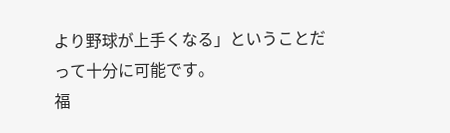より野球が上手くなる」ということだって十分に可能です。
福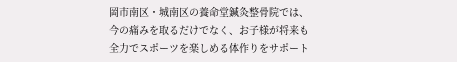岡市南区・城南区の養命堂鍼灸整骨院では、今の痛みを取るだけでなく、お子様が将来も全力でスポーツを楽しめる体作りをサポート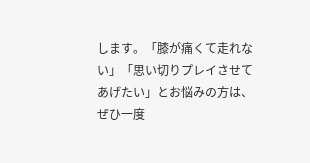します。「膝が痛くて走れない」「思い切りプレイさせてあげたい」とお悩みの方は、ぜひ一度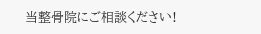当整骨院にご相談ください!